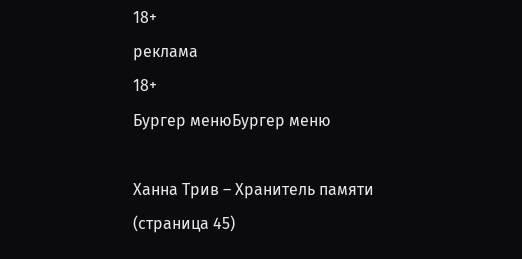18+
реклама
18+
Бургер менюБургер меню

Ханна Трив – Хранитель памяти (страница 45)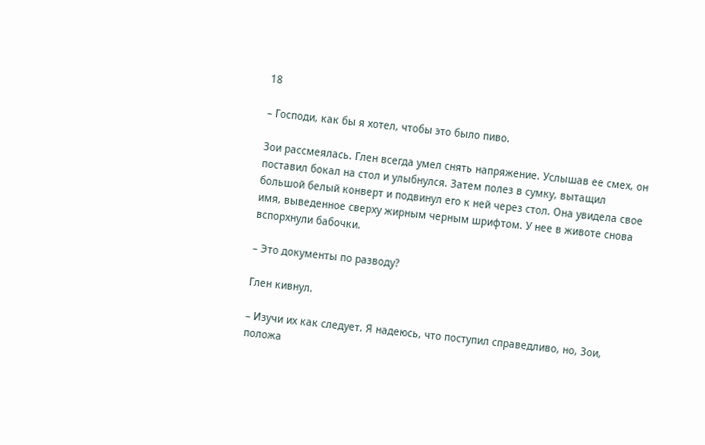18

– Господи, как бы я хотел, чтобы это было пиво.

Зои рассмеялась. Глен всегда умел снять напряжение. Услышав ее смех, он поставил бокал на стол и улыбнулся. Затем полез в сумку, вытащил большой белый конверт и подвинул его к ней через стол. Она увидела свое имя, выведенное сверху жирным черным шрифтом. У нее в животе снова вспорхнули бабочки.

– Это документы по разводу?

Глен кивнул.

– Изучи их как следует. Я надеюсь, что поступил справедливо, но, Зои, положа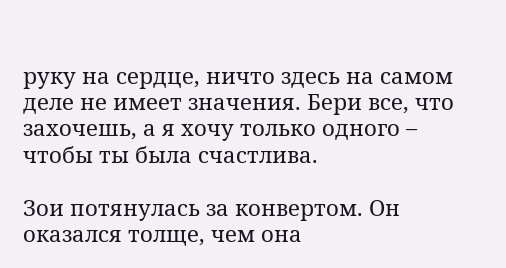руку на сердце, ничто здесь на самом деле не имеет значения. Бери все, что захочешь, а я хочу только одного – чтобы ты была счастлива.

Зои потянулась за конвертом. Он оказался толще, чем она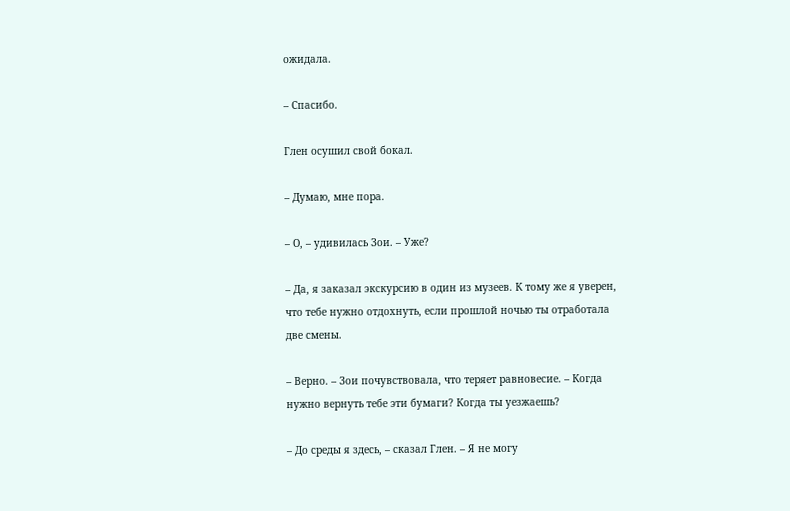ожидала.

– Спасибо.

Глен осушил свой бокал.

– Думаю, мне пора.

– О, – удивилась Зои. – Уже?

– Да, я заказал экскурсию в один из музеев. К тому же я уверен, что тебе нужно отдохнуть, если прошлой ночью ты отработала две смены.

– Верно. – Зои почувствовала, что теряет равновесие. – Когда нужно вернуть тебе эти бумаги? Когда ты уезжаешь?

– До среды я здесь, – сказал Глен. – Я не могу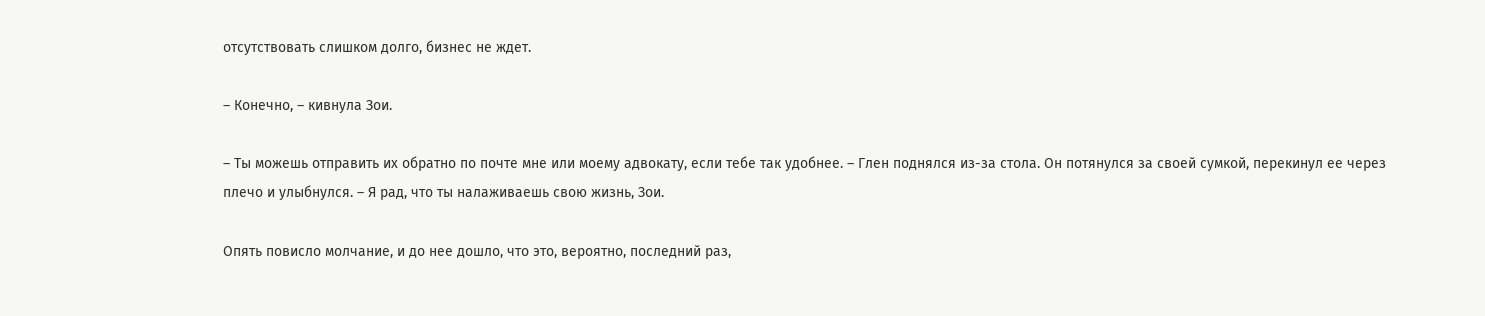отсутствовать слишком долго, бизнес не ждет.

– Конечно, – кивнула Зои.

– Ты можешь отправить их обратно по почте мне или моему адвокату, если тебе так удобнее. – Глен поднялся из-за стола. Он потянулся за своей сумкой, перекинул ее через плечо и улыбнулся. – Я рад, что ты налаживаешь свою жизнь, Зои.

Опять повисло молчание, и до нее дошло, что это, вероятно, последний раз,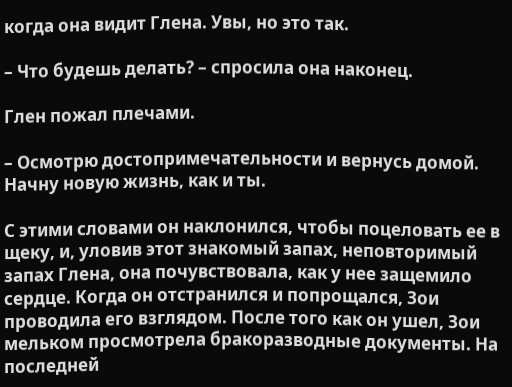когда она видит Глена. Увы, но это так.

– Что будешь делать? – спросила она наконец.

Глен пожал плечами.

– Осмотрю достопримечательности и вернусь домой. Начну новую жизнь, как и ты.

С этими словами он наклонился, чтобы поцеловать ее в щеку, и, уловив этот знакомый запах, неповторимый запах Глена, она почувствовала, как у нее защемило сердце. Когда он отстранился и попрощался, Зои проводила его взглядом. После того как он ушел, Зои мельком просмотрела бракоразводные документы. На последней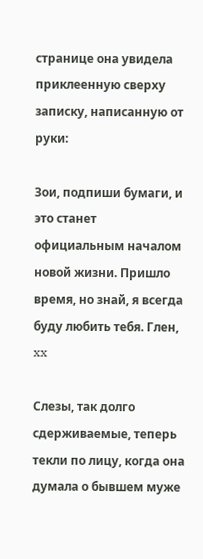странице она увидела приклеенную сверху записку, написанную от руки:

Зои, подпиши бумаги, и это станет официальным началом новой жизни. Пришло время, но знай, я всегда буду любить тебя. Глен, xx

Слезы, так долго сдерживаемые, теперь текли по лицу, когда она думала о бывшем муже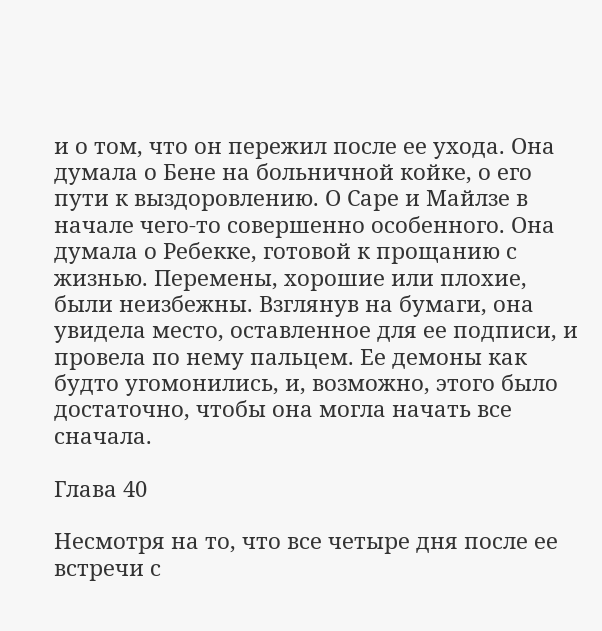и о том, что он пережил после ее ухода. Она думала о Бене на больничной койке, о его пути к выздоровлению. О Саре и Майлзе в начале чего-то совершенно особенного. Она думала о Ребекке, готовой к прощанию с жизнью. Перемены, хорошие или плохие, были неизбежны. Взглянув на бумаги, она увидела место, оставленное для ее подписи, и провела по нему пальцем. Ее демоны как будто угомонились, и, возможно, этого было достаточно, чтобы она могла начать все сначала.

Глава 40

Несмотря на то, что все четыре дня после ее встречи с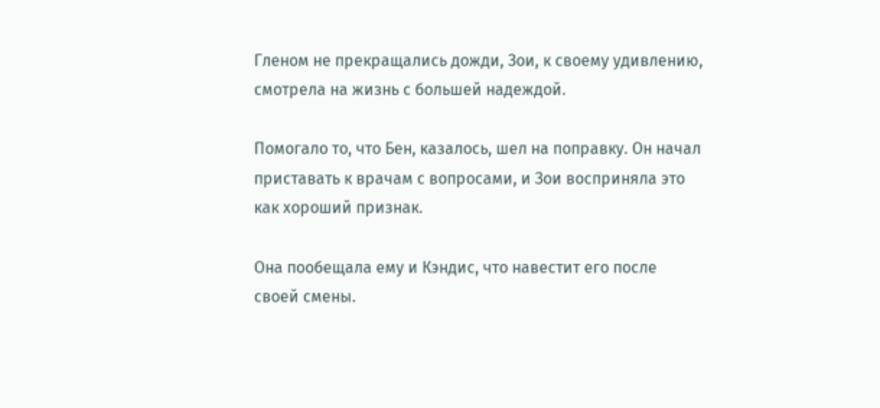Гленом не прекращались дожди, Зои, к своему удивлению, смотрела на жизнь с большей надеждой.

Помогало то, что Бен, казалось, шел на поправку. Он начал приставать к врачам с вопросами, и Зои восприняла это как хороший признак.

Она пообещала ему и Кэндис, что навестит его после своей смены.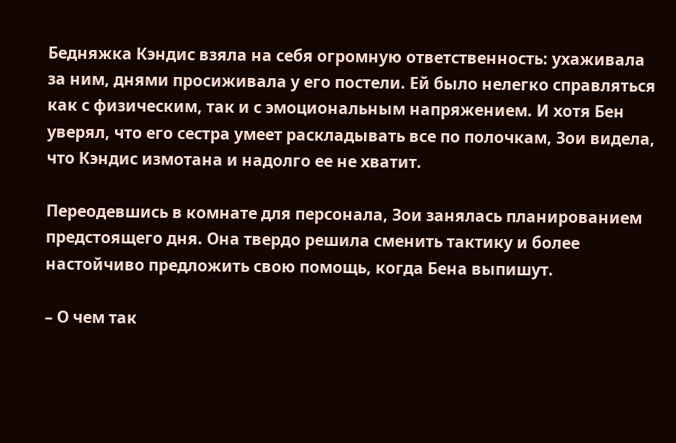Бедняжка Кэндис взяла на себя огромную ответственность: ухаживала за ним, днями просиживала у его постели. Ей было нелегко справляться как с физическим, так и с эмоциональным напряжением. И хотя Бен уверял, что его сестра умеет раскладывать все по полочкам, Зои видела, что Кэндис измотана и надолго ее не хватит.

Переодевшись в комнате для персонала, Зои занялась планированием предстоящего дня. Она твердо решила сменить тактику и более настойчиво предложить свою помощь, когда Бена выпишут.

– О чем так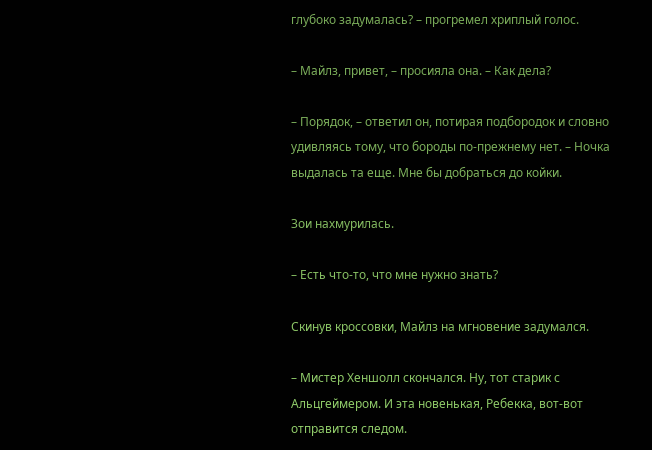глубоко задумалась? – прогремел хриплый голос.

– Майлз, привет, – просияла она. – Как дела?

– Порядок, – ответил он, потирая подбородок и словно удивляясь тому, что бороды по-прежнему нет. – Ночка выдалась та еще. Мне бы добраться до койки.

Зои нахмурилась.

– Есть что-то, что мне нужно знать?

Скинув кроссовки, Майлз на мгновение задумался.

– Мистер Хеншолл скончался. Ну, тот старик с Альцгеймером. И эта новенькая, Ребекка, вот-вот отправится следом.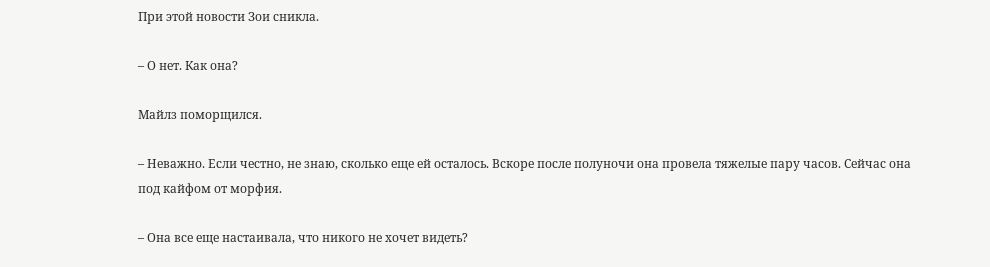При этой новости Зои сникла.

– О нет. Как она?

Майлз поморщился.

– Неважно. Если честно, не знаю, сколько еще ей осталось. Вскоре после полуночи она провела тяжелые пару часов. Сейчас она под кайфом от морфия.

– Она все еще настаивала, что никого не хочет видеть?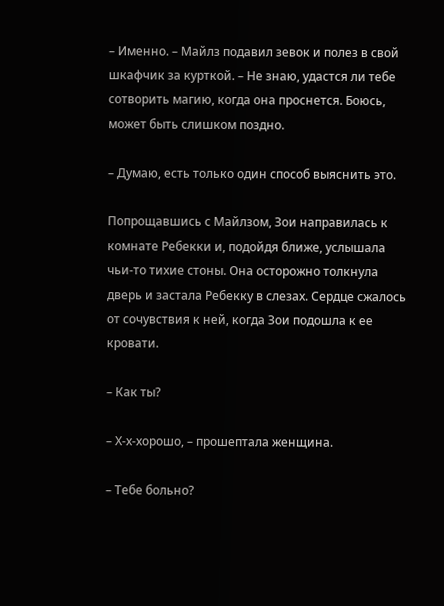– Именно. – Майлз подавил зевок и полез в свой шкафчик за курткой. – Не знаю, удастся ли тебе сотворить магию, когда она проснется. Боюсь, может быть слишком поздно.

– Думаю, есть только один способ выяснить это.

Попрощавшись с Майлзом, Зои направилась к комнате Ребекки и, подойдя ближе, услышала чьи-то тихие стоны. Она осторожно толкнула дверь и застала Ребекку в слезах. Сердце сжалось от сочувствия к ней, когда Зои подошла к ее кровати.

– Как ты?

– Х-х-хорошо, – прошептала женщина.

– Тебе больно?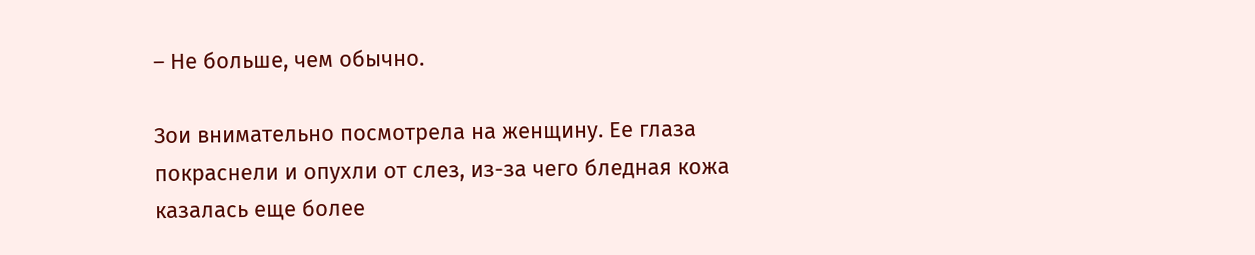– Не больше, чем обычно.

Зои внимательно посмотрела на женщину. Ее глаза покраснели и опухли от слез, из-за чего бледная кожа казалась еще более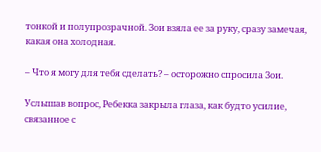тонкой и полупрозрачной. Зои взяла ее за руку, сразу замечая, какая она холодная.

– Что я могу для тебя сделать? – осторожно спросила Зои.

Услышав вопрос, Ребекка закрыла глаза, как будто усилие, связанное с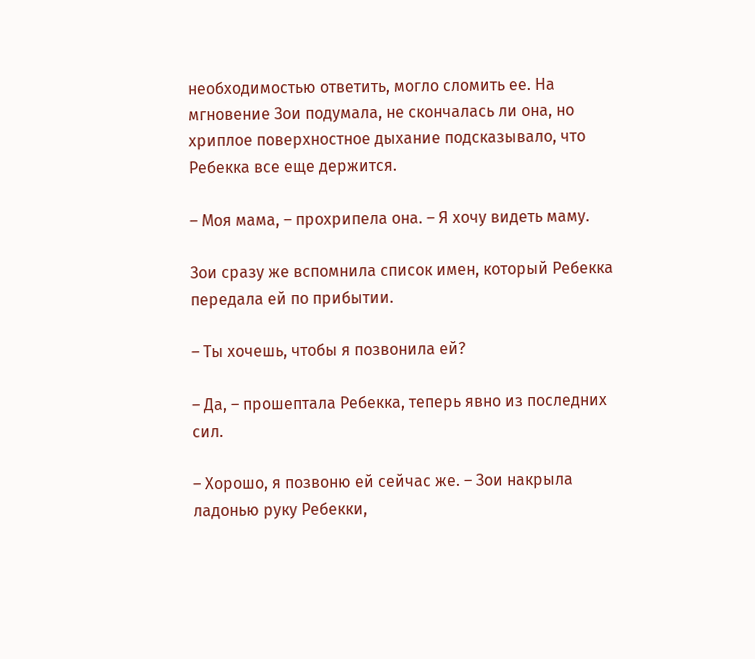необходимостью ответить, могло сломить ее. На мгновение Зои подумала, не скончалась ли она, но хриплое поверхностное дыхание подсказывало, что Ребекка все еще держится.

– Моя мама, – прохрипела она. – Я хочу видеть маму.

Зои сразу же вспомнила список имен, который Ребекка передала ей по прибытии.

– Ты хочешь, чтобы я позвонила ей?

– Да, – прошептала Ребекка, теперь явно из последних сил.

– Хорошо, я позвоню ей сейчас же. – Зои накрыла ладонью руку Ребекки,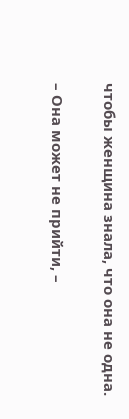чтобы женщина знала, что она не одна.

– Она может не прийти, –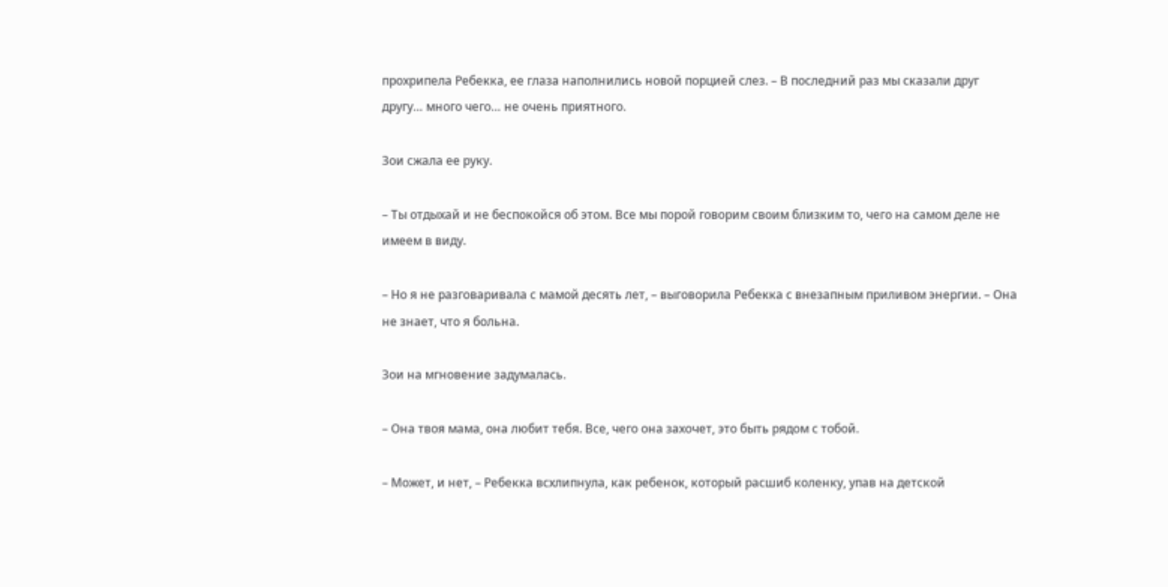прохрипела Ребекка, ее глаза наполнились новой порцией слез. – В последний раз мы сказали друг другу… много чего… не очень приятного.

Зои сжала ее руку.

– Ты отдыхай и не беспокойся об этом. Все мы порой говорим своим близким то, чего на самом деле не имеем в виду.

– Но я не разговаривала с мамой десять лет, – выговорила Ребекка с внезапным приливом энергии. – Она не знает, что я больна.

Зои на мгновение задумалась.

– Она твоя мама, она любит тебя. Все, чего она захочет, это быть рядом с тобой.

– Может, и нет, – Ребекка всхлипнула, как ребенок, который расшиб коленку, упав на детской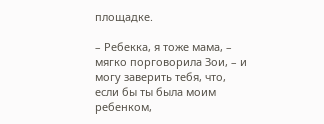площадке.

– Ребекка, я тоже мама, – мягко порговорила Зои, – и могу заверить тебя, что, если бы ты была моим ребенком,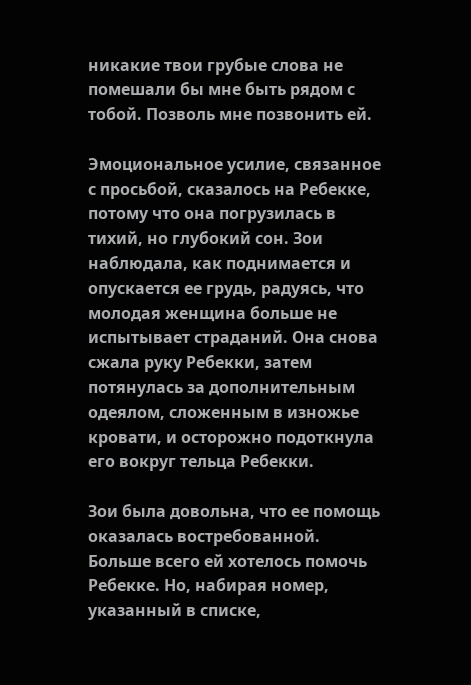никакие твои грубые слова не помешали бы мне быть рядом с тобой. Позволь мне позвонить ей.

Эмоциональное усилие, связанное с просьбой, сказалось на Ребекке, потому что она погрузилась в тихий, но глубокий сон. Зои наблюдала, как поднимается и опускается ее грудь, радуясь, что молодая женщина больше не испытывает страданий. Она снова сжала руку Ребекки, затем потянулась за дополнительным одеялом, сложенным в изножье кровати, и осторожно подоткнула его вокруг тельца Ребекки.

Зои была довольна, что ее помощь оказалась востребованной. Больше всего ей хотелось помочь Ребекке. Но, набирая номер, указанный в списке,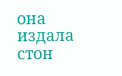она издала стон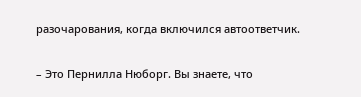разочарования, когда включился автоответчик.

– Это Пернилла Нюборг. Вы знаете, что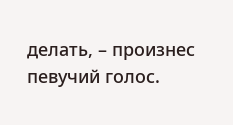делать, – произнес певучий голос.